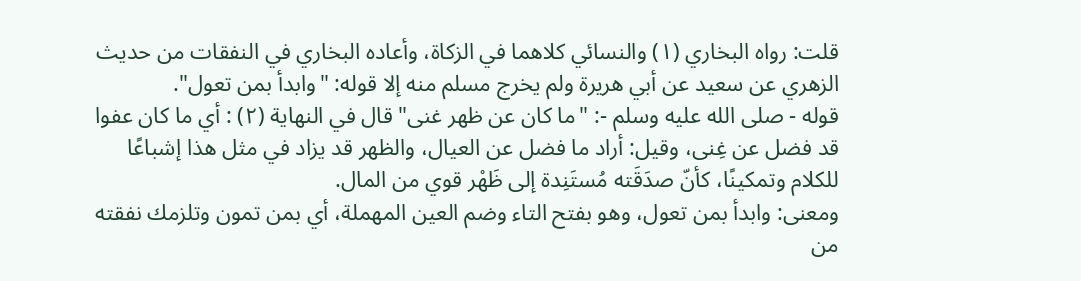قلت: رواه البخاري (١) والنسائي كلاهما في الزكاة، وأعاده البخاري في النفقات من حديث الزهري عن سعيد عن أبي هريرة ولم يخرج مسلم منه إلا قوله: "وابدأ بمن تعول".
قوله - صلى الله عليه وسلم -: "ما كان عن ظهر غنى" قال في النهاية (٢) : أي ما كان عفوا قد فضل عن غِنى، وقيل: أراد ما فضل عن العيال، والظهر قد يزاد في مثل هذا إشباعًا للكلام وتمكينًا، كأنّ صدَقَته مُستَنِدة إلى ظَهْر قوي من المال.
ومعنى: وابدأ بمن تعول، وهو بفتح التاء وضم العين المهملة، أي بمن تمون وتلزمك نفقته من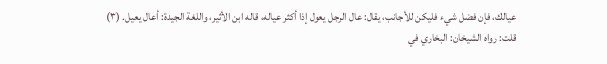عيالك، فإن فضل شيء فليكن للأجانب، يقال: عال الرجل يعول إذا أكثر عياله، قاله ابن الأثير، واللغة الجيدة: أعال يعيل. (٣)
قلت: رواه الشيخان: البخاري في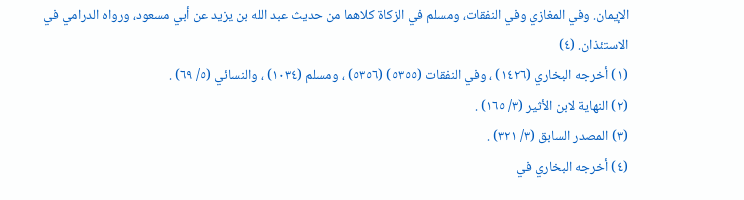الإيمان. وفي المغازي وفي النفقات، ومسلم في الزكاة كلاهما من حديث عبد الله بن يزيد عن أبي مسعود، ورواه الدرامي في الاستئذان. (٤)
(١) أخرجه البخاري (١٤٢٦) ، وفي النفقات (٥٣٥٥) (٥٣٥٦) ، ومسلم (١٠٣٤) ، والنسائي (٥/ ٦٩) .
(٢) النهاية لابن الأثير (٣/ ١٦٥) .
(٣) المصدر السابق (٣/ ٣٢١) .
(٤) أخرجه البخاري في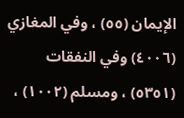الإيمان (٥٥) ، وفي المغازي (٤٠٠٦) وفي النفقات (٥٣٥١) ، ومسلم (١٠٠٢) ،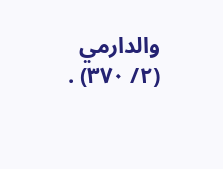والدارمي (٢/ ٣٧٠) .